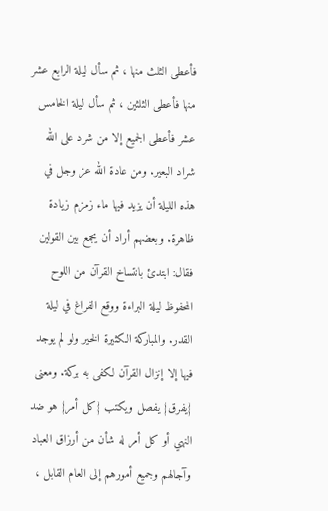فأعطى الثلث منها ، ثم سأل ليلة الرابع عشر منها فأعطى الثلثين ، ثم سأل ليلة الخامس عشر فأعطى الجميع إلا من شرد على الله شراد البعير. ومن عادة الله عز وجل في هذه الليلة أن يزيد فيها ماء زمزم زيادة ظاهرة. وبعضهم أراد أن يجمع بين القولين فقال: ابتدئ بانتساخ القرآن من اللوح المحفوظ ليلة البراءة ووقع الفراغ في ليلة القدر. والمباركة الكثيرة الخير ولو لم يوجد فيها إلا إنزال القرآن لكفى به بركة. ومعنى {يفرق} يفصل ويكتب {كل أمر} هو ضد النهي أو كل أمر له شأن من أرزاق العباد وآجالهم وجميع أمورهم إلى العام القابل ،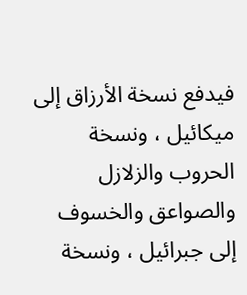فيدفع نسخة الأرزاق إلى ميكائيل ، ونسخة الحروب والزلازل والصواعق والخسوف إلى جبرائيل ، ونسخة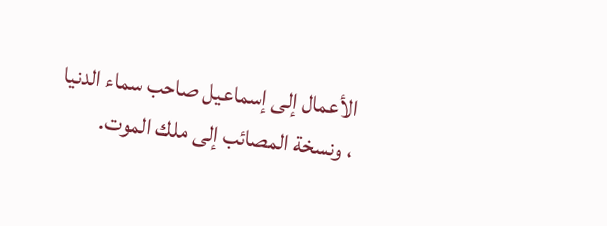الأعمال إلى إسماعيل صاحب سماء الدنيا ، ونسخة المصائب إلى ملك الموت.